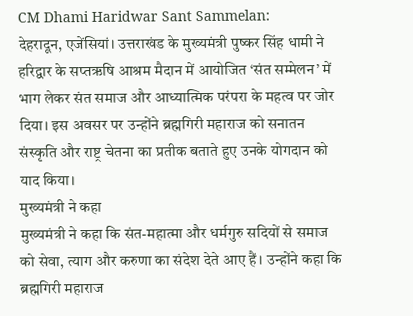CM Dhami Haridwar Sant Sammelan:
देहरादून, एजेंसियां। उत्तराखंड के मुख्यमंत्री पुष्कर सिंह धामी ने हरिद्वार के सप्तऋषि आश्रम मैदान में आयोजित ‘संत सम्मेलन’ में भाग लेकर संत समाज और आध्यात्मिक परंपरा के महत्व पर जोर दिया। इस अवसर पर उन्होंने ब्रह्मगिरी महाराज को सनातन संस्कृति और राष्ट्र चेतना का प्रतीक बताते हुए उनके योगदान को याद किया।
मुख्यमंत्री ने कहा
मुख्यमंत्री ने कहा कि संत-महात्मा और धर्मगुरु सदियों से समाज को सेवा, त्याग और करुणा का संदेश देते आए हैं। उन्होंने कहा कि ब्रह्मगिरी महाराज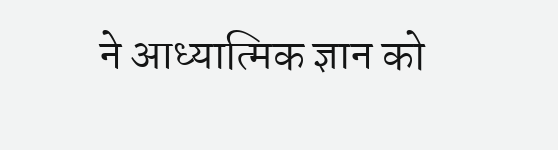ने आध्यात्मिक ज्ञान को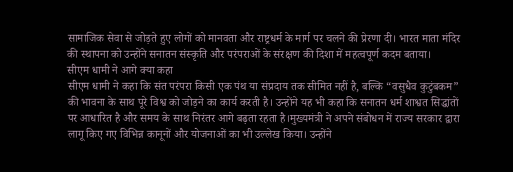सामाजिक सेवा से जोड़ते हुए लोगों को मानवता और राष्ट्रधर्म के मार्ग पर चलने की प्रेरणा दी। भारत माता मंदिर की स्थापना को उन्होंने सनातन संस्कृति और परंपराओं के संरक्षण की दिशा में महत्वपूर्ण कदम बताया।
सीएम धामी ने आगे क्या कहा
सीएम धामी ने कहा कि संत परंपरा किसी एक पंथ या संप्रदाय तक सीमित नहीं है, बल्कि “वसुधैव कुटुंबकम” की भावना के साथ पूरे विश्व को जोड़ने का कार्य करती है। उन्होंने यह भी कहा कि सनातन धर्म शाश्वत सिद्धांतों पर आधारित है और समय के साथ निरंतर आगे बढ़ता रहता है।मुख्यमंत्री ने अपने संबोधन में राज्य सरकार द्वारा लागू किए गए विभिन्न कानूनों और योजनाओं का भी उल्लेख किया। उन्होंने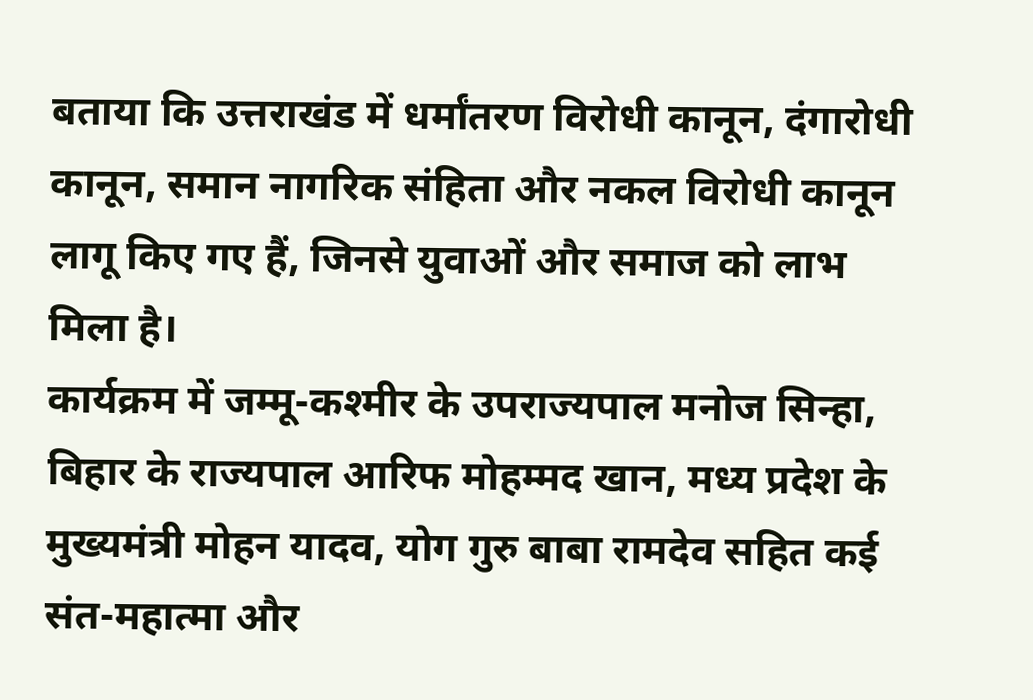बताया कि उत्तराखंड में धर्मांतरण विरोधी कानून, दंगारोधी कानून, समान नागरिक संहिता और नकल विरोधी कानून लागू किए गए हैं, जिनसे युवाओं और समाज को लाभ मिला है।
कार्यक्रम में जम्मू-कश्मीर के उपराज्यपाल मनोज सिन्हा, बिहार के राज्यपाल आरिफ मोहम्मद खान, मध्य प्रदेश के मुख्यमंत्री मोहन यादव, योग गुरु बाबा रामदेव सहित कई संत-महात्मा और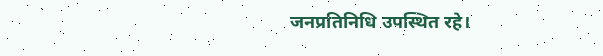जनप्रतिनिधि उपस्थित रहे।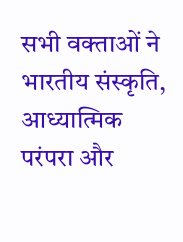सभी वक्ताओं ने भारतीय संस्कृति, आध्यात्मिक परंपरा और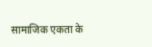सामाजिक एकता के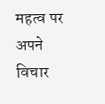महत्व पर अपने विचार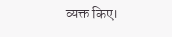व्यक्त किए।